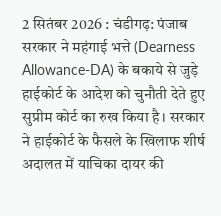2 सितंबर 2026 : चंडीगढ़: पंजाब सरकार ने महंगाई भत्ते (Dearness Allowance-DA) के बकाये से जुड़े हाईकोर्ट के आदेश को चुनौती देते हुए सुप्रीम कोर्ट का रुख किया है। सरकार ने हाईकोर्ट के फैसले के खिलाफ शीर्ष अदालत में याचिका दायर की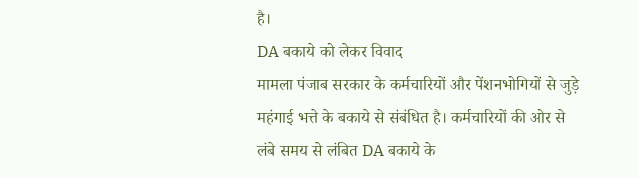है।
DA बकाये को लेकर विवाद
मामला पंजाब सरकार के कर्मचारियों और पेंशनभोगियों से जुड़े महंगाई भत्ते के बकाये से संबंधित है। कर्मचारियों की ओर से लंबे समय से लंबित DA बकाये के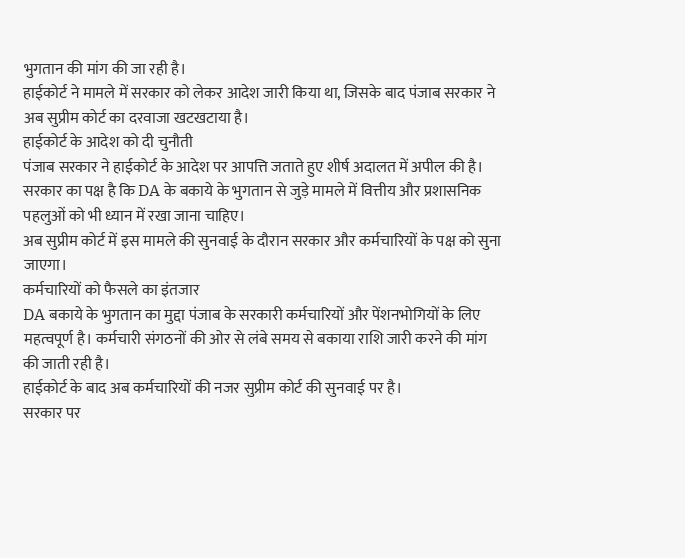भुगतान की मांग की जा रही है।
हाईकोर्ट ने मामले में सरकार को लेकर आदेश जारी किया था, जिसके बाद पंजाब सरकार ने अब सुप्रीम कोर्ट का दरवाजा खटखटाया है।
हाईकोर्ट के आदेश को दी चुनौती
पंजाब सरकार ने हाईकोर्ट के आदेश पर आपत्ति जताते हुए शीर्ष अदालत में अपील की है। सरकार का पक्ष है कि DA के बकाये के भुगतान से जुड़े मामले में वित्तीय और प्रशासनिक पहलुओं को भी ध्यान में रखा जाना चाहिए।
अब सुप्रीम कोर्ट में इस मामले की सुनवाई के दौरान सरकार और कर्मचारियों के पक्ष को सुना जाएगा।
कर्मचारियों को फैसले का इंतजार
DA बकाये के भुगतान का मुद्दा पंजाब के सरकारी कर्मचारियों और पेंशनभोगियों के लिए महत्वपूर्ण है। कर्मचारी संगठनों की ओर से लंबे समय से बकाया राशि जारी करने की मांग की जाती रही है।
हाईकोर्ट के बाद अब कर्मचारियों की नजर सुप्रीम कोर्ट की सुनवाई पर है।
सरकार पर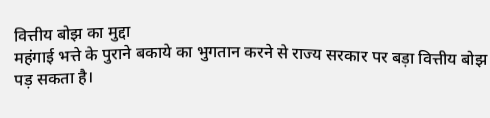वित्तीय बोझ का मुद्दा
महंगाई भत्ते के पुराने बकाये का भुगतान करने से राज्य सरकार पर बड़ा वित्तीय बोझ पड़ सकता है।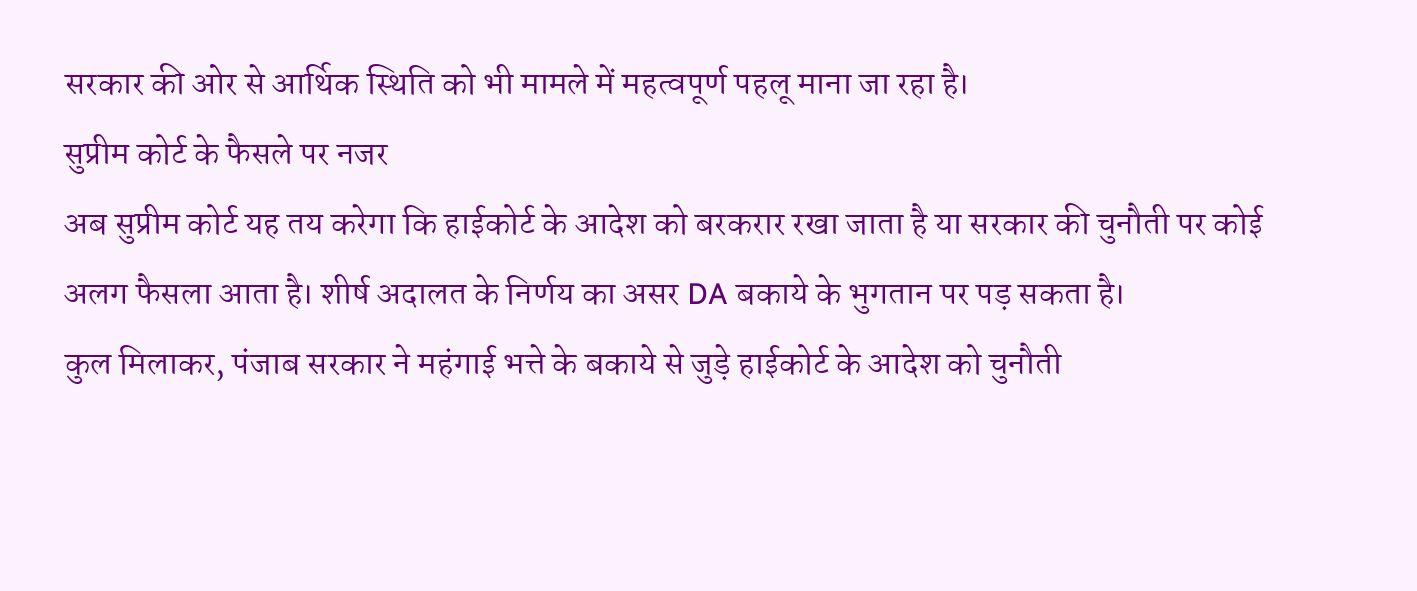सरकार की ओर से आर्थिक स्थिति को भी मामले में महत्वपूर्ण पहलू माना जा रहा है।
सुप्रीम कोर्ट के फैसले पर नजर
अब सुप्रीम कोर्ट यह तय करेगा कि हाईकोर्ट के आदेश को बरकरार रखा जाता है या सरकार की चुनौती पर कोई अलग फैसला आता है। शीर्ष अदालत के निर्णय का असर DA बकाये के भुगतान पर पड़ सकता है।
कुल मिलाकर, पंजाब सरकार ने महंगाई भत्ते के बकाये से जुड़े हाईकोर्ट के आदेश को चुनौती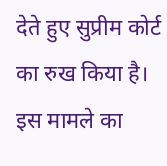देते हुए सुप्रीम कोर्ट का रुख किया है। इस मामले का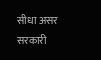सीधा असर सरकारी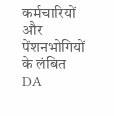कर्मचारियों और पेंशनभोगियों के लंबित DA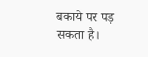बकाये पर पड़ सकता है।